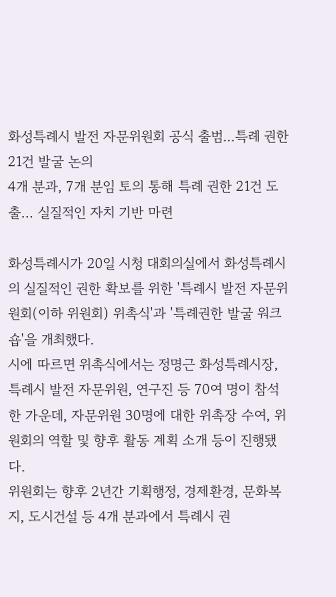화성특례시 발전 자문위원회 공식 출범...특례 권한 21건 발굴 논의
4개 분과, 7개 분임 토의 통해 특례 권한 21건 도출… 실질적인 자치 기반 마련

화성특례시가 20일 시청 대회의실에서 화성특례시의 실질적인 권한 확보를 위한 '특례시 발전 자문위원회(이하 위원회) 위촉식'과 '특례권한 발굴 워크숍'을 개최했다.
시에 따르면 위촉식에서는 정명근 화성특례시장, 특례시 발전 자문위원, 연구진 등 70여 명이 참석한 가운데, 자문위원 30명에 대한 위촉장 수여, 위원회의 역할 및 향후 활동 계획 소개 등이 진행됐다.
위원회는 향후 2년간 기획행정, 경제환경, 문화복지, 도시건설 등 4개 분과에서 특례시 권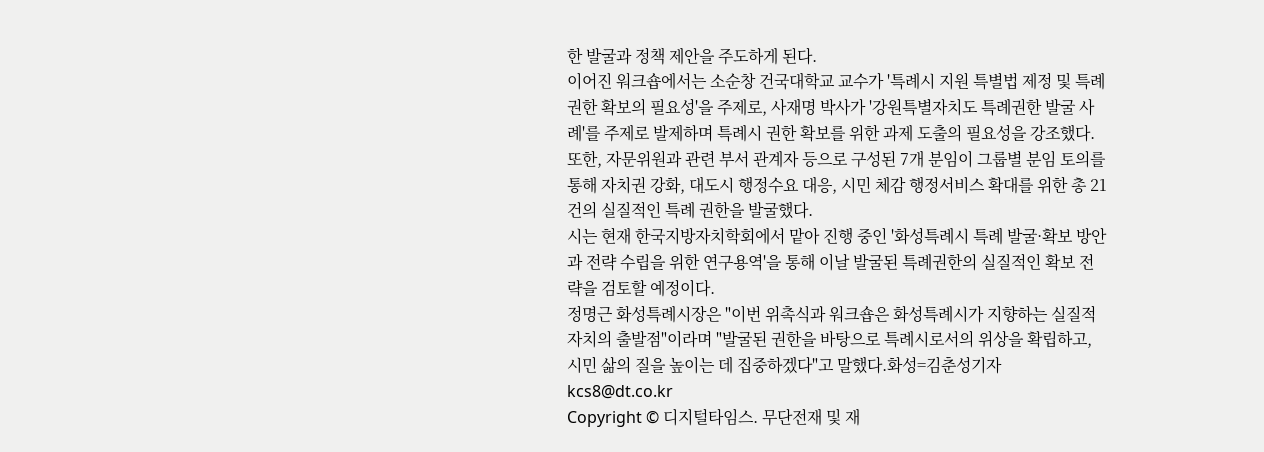한 발굴과 정책 제안을 주도하게 된다.
이어진 워크숍에서는 소순창 건국대학교 교수가 '특례시 지원 특별법 제정 및 특례권한 확보의 필요성'을 주제로, 사재명 박사가 '강원특별자치도 특례권한 발굴 사례'를 주제로 발제하며 특례시 권한 확보를 위한 과제 도출의 필요성을 강조했다.
또한, 자문위원과 관련 부서 관계자 등으로 구성된 7개 분임이 그룹별 분임 토의를 통해 자치권 강화, 대도시 행정수요 대응, 시민 체감 행정서비스 확대를 위한 총 21건의 실질적인 특례 권한을 발굴했다.
시는 현재 한국지방자치학회에서 맡아 진행 중인 '화성특례시 특례 발굴·확보 방안과 전략 수립을 위한 연구용역'을 통해 이날 발굴된 특례권한의 실질적인 확보 전략을 검토할 예정이다.
정명근 화성특례시장은 "이번 위촉식과 워크숍은 화성특례시가 지향하는 실질적 자치의 출발점"이라며 "발굴된 권한을 바탕으로 특례시로서의 위상을 확립하고, 시민 삶의 질을 높이는 데 집중하겠다"고 말했다.화성=김춘성기자 kcs8@dt.co.kr
Copyright © 디지털타임스. 무단전재 및 재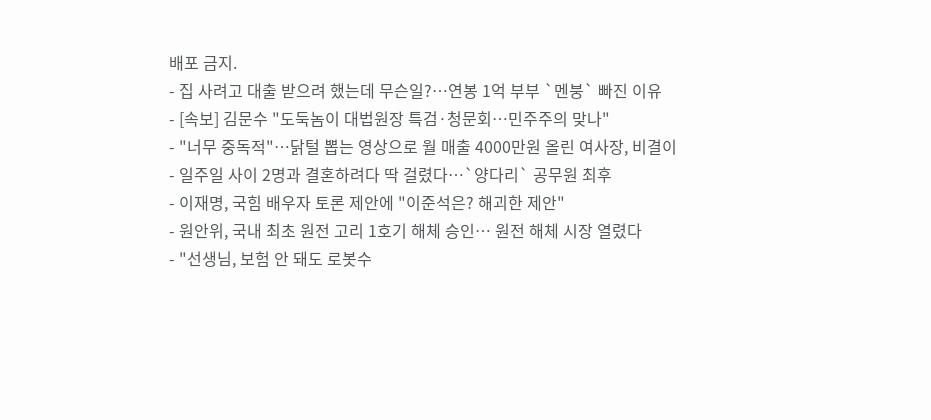배포 금지.
- 집 사려고 대출 받으려 했는데 무슨일?…연봉 1억 부부 `멘붕` 빠진 이유
- [속보] 김문수 "도둑놈이 대법원장 특검·청문회…민주주의 맞나"
- "너무 중독적"…닭털 뽑는 영상으로 월 매출 4000만원 올린 여사장, 비결이
- 일주일 사이 2명과 결혼하려다 딱 걸렸다…`양다리` 공무원 최후
- 이재명, 국힘 배우자 토론 제안에 "이준석은? 해괴한 제안"
- 원안위, 국내 최초 원전 고리 1호기 해체 승인… 원전 해체 시장 열렸다
- "선생님, 보험 안 돼도 로봇수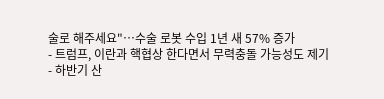술로 해주세요"…수술 로봇 수입 1년 새 57% 증가
- 트럼프, 이란과 핵협상 한다면서 무력충돌 가능성도 제기
- 하반기 산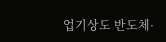업기상도 반도체·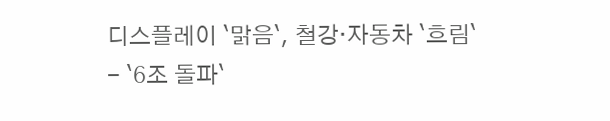디스플레이 `맑음`, 철강·자동차 `흐림`
- `6조 돌파`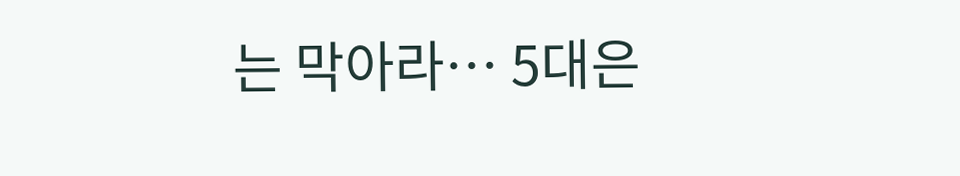는 막아라… 5대은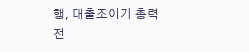행, 대출조이기 총력전